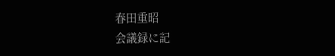春田重昭
会議録に記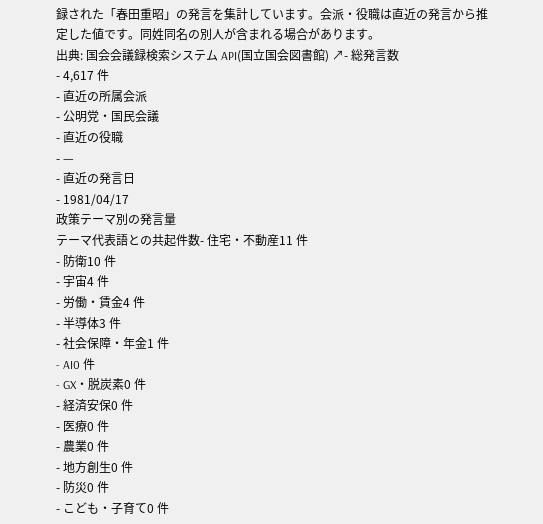録された「春田重昭」の発言を集計しています。会派・役職は直近の発言から推定した値です。同姓同名の別人が含まれる場合があります。
出典: 国会会議録検索システム API(国立国会図書館) ↗- 総発言数
- 4,617 件
- 直近の所属会派
- 公明党・国民会議
- 直近の役職
- —
- 直近の発言日
- 1981/04/17
政策テーマ別の発言量
テーマ代表語との共起件数- 住宅・不動産11 件
- 防衛10 件
- 宇宙4 件
- 労働・賃金4 件
- 半導体3 件
- 社会保障・年金1 件
- AI0 件
- GX・脱炭素0 件
- 経済安保0 件
- 医療0 件
- 農業0 件
- 地方創生0 件
- 防災0 件
- こども・子育て0 件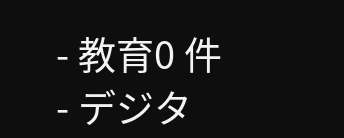- 教育0 件
- デジタ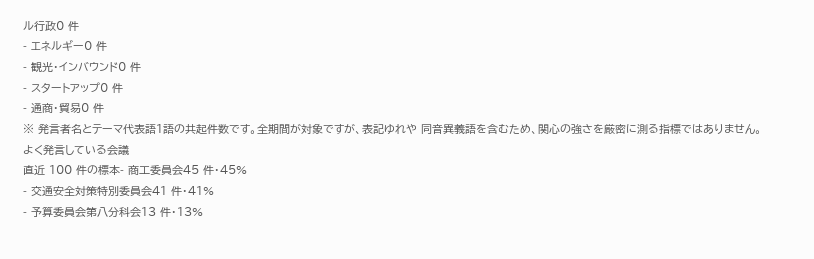ル行政0 件
- エネルギー0 件
- 観光・インバウンド0 件
- スタートアップ0 件
- 通商・貿易0 件
※ 発言者名とテーマ代表語1語の共起件数です。全期間が対象ですが、表記ゆれや 同音異義語を含むため、関心の強さを厳密に測る指標ではありません。
よく発言している会議
直近 100 件の標本- 商工委員会45 件・45%
- 交通安全対策特別委員会41 件・41%
- 予算委員会第八分科会13 件・13%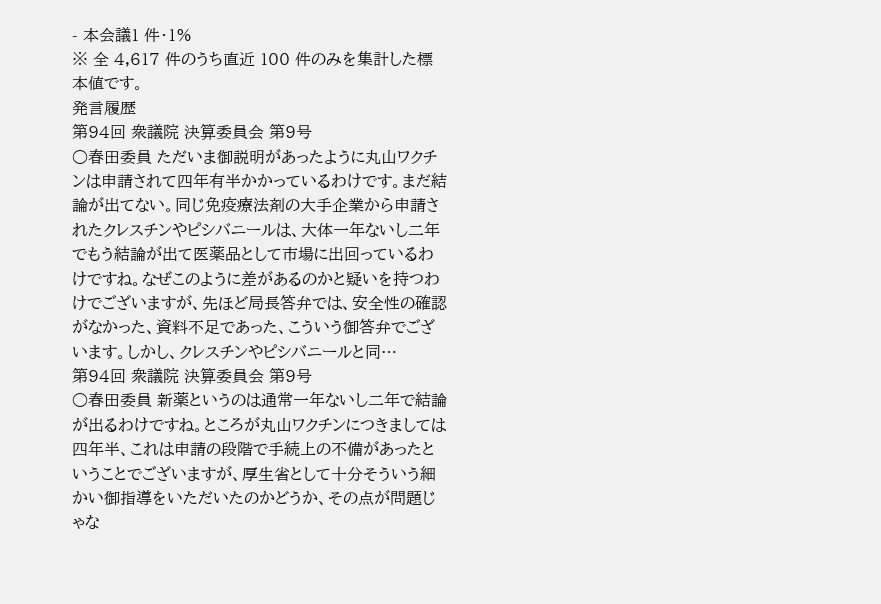- 本会議1 件・1%
※ 全 4,617 件のうち直近 100 件のみを集計した標本値です。
発言履歴
第94回 衆議院 決算委員会 第9号
○春田委員 ただいま御説明があったように丸山ワクチンは申請されて四年有半かかっているわけです。まだ結論が出てない。同じ免疫療法剤の大手企業から申請されたクレスチンやピシバニールは、大体一年ないし二年でもう結論が出て医薬品として市場に出回っているわけですね。なぜこのように差があるのかと疑いを持つわけでございますが、先ほど局長答弁では、安全性の確認がなかった、資料不足であった、こういう御答弁でございます。しかし、クレスチンやピシバニールと同…
第94回 衆議院 決算委員会 第9号
○春田委員 新薬というのは通常一年ないし二年で結論が出るわけですね。ところが丸山ワクチンにつきましては四年半、これは申請の段階で手続上の不備があったということでございますが、厚生省として十分そういう細かい御指導をいただいたのかどうか、その点が問題じゃな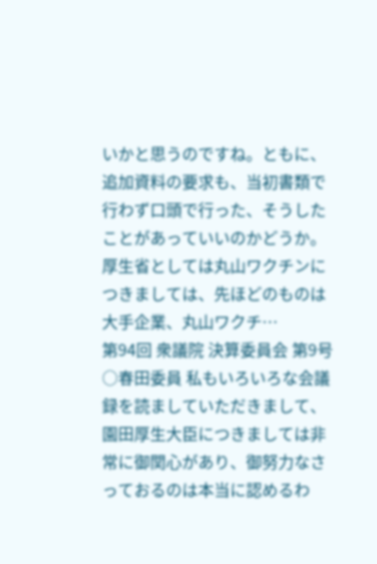いかと思うのですね。ともに、追加資料の要求も、当初書類で行わず口頭で行った、そうしたことがあっていいのかどうか。厚生省としては丸山ワクチンにつきましては、先ほどのものは大手企業、丸山ワクチ…
第94回 衆議院 決算委員会 第9号
○春田委員 私もいろいろな会議録を読ましていただきまして、園田厚生大臣につきましては非常に御関心があり、御努力なさっておるのは本当に認めるわ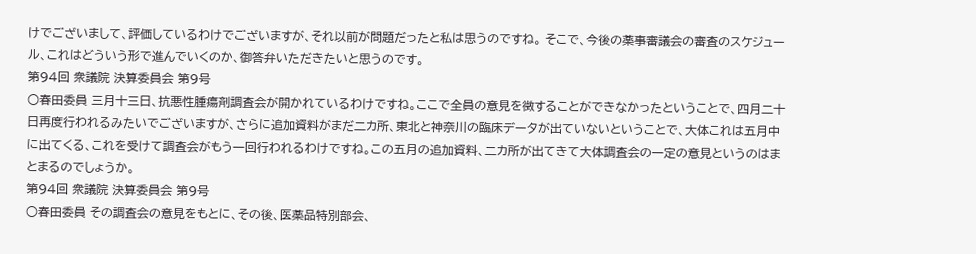けでございまして、評価しているわけでございますが、それ以前が問題だったと私は思うのですね。 そこで、今後の薬事審議会の審査のスケジュール、これはどういう形で進んでいくのか、御答弁いただきたいと思うのです。
第94回 衆議院 決算委員会 第9号
○春田委員 三月十三日、抗悪性腫瘍剤調査会が開かれているわけですね。ここで全員の意見を徴することができなかったということで、四月二十日再度行われるみたいでございますが、さらに追加資料がまだ二カ所、東北と神奈川の臨床データが出ていないということで、大体これは五月中に出てくる、これを受けて調査会がもう一回行われるわけですね。この五月の追加資料、二カ所が出てきて大体調査会の一定の意見というのはまとまるのでしょうか。
第94回 衆議院 決算委員会 第9号
○春田委員 その調査会の意見をもとに、その後、医薬品特別部会、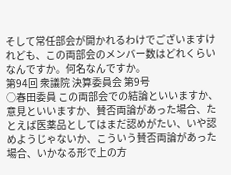そして常任部会が開かれるわけでございますけれども、この両部会のメンバー数はどれくらいなんですか。何名なんですか。
第94回 衆議院 決算委員会 第9号
○春田委員 この両部会での結論といいますか、意見といいますか、賛否両論があった場合、たとえば医薬品としてはまだ認めがたい、いや認めようじゃないか、こういう賛否両論があった場合、いかなる形で上の方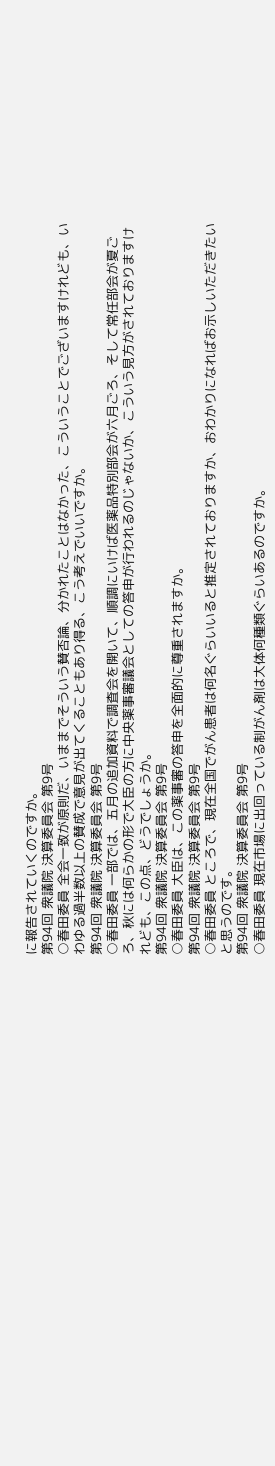に報告されていくのですか。
第94回 衆議院 決算委員会 第9号
○春田委員 全会一致が原則だ、いままでそういう賛否論、分かれたことはなかった、こういうことでございますけれども、いわゆる過半数以上の賛成で意見が出てくることもあり得る、こう考えでいいですか。
第94回 衆議院 決算委員会 第9号
○春田委員 一部では、五月の追加資料で調査会を開いて、順調にいけば医薬品特別部会が六月ごろ、そして常任部会が夏ごろ、秋には何らかの形で大臣の方に中央薬事審議会としての答申が行われるのじゃないか、こういう見方がされておりますけれども、この点、どうでしょうか。
第94回 衆議院 決算委員会 第9号
○春田委員 大臣は、この薬事審の答申を全面的に尊重されますか。
第94回 衆議院 決算委員会 第9号
○春田委員 ところで、現在全国でがん患者は何名ぐらいいると推定されておりますか、おわかりになればお示しいただきたいと思うのです。
第94回 衆議院 決算委員会 第9号
○春田委員 現在市場に出回っている制がん剤は大体何種類ぐらいあるのですか。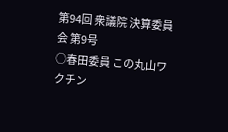第94回 衆議院 決算委員会 第9号
○春田委員 この丸山ワクチン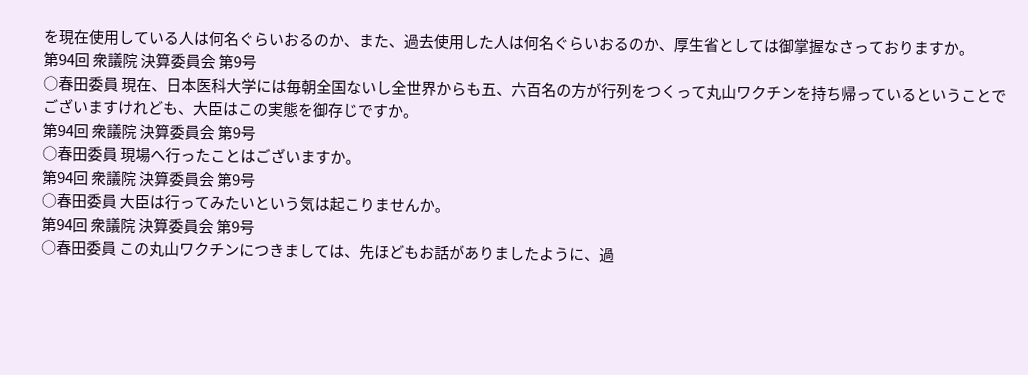を現在使用している人は何名ぐらいおるのか、また、過去使用した人は何名ぐらいおるのか、厚生省としては御掌握なさっておりますか。
第94回 衆議院 決算委員会 第9号
○春田委員 現在、日本医科大学には毎朝全国ないし全世界からも五、六百名の方が行列をつくって丸山ワクチンを持ち帰っているということでございますけれども、大臣はこの実態を御存じですか。
第94回 衆議院 決算委員会 第9号
○春田委員 現場へ行ったことはございますか。
第94回 衆議院 決算委員会 第9号
○春田委員 大臣は行ってみたいという気は起こりませんか。
第94回 衆議院 決算委員会 第9号
○春田委員 この丸山ワクチンにつきましては、先ほどもお話がありましたように、過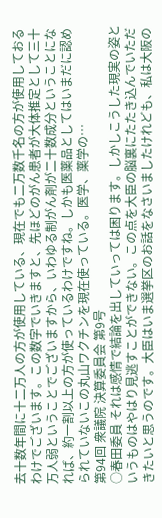去十数年間に十二万人の方が使用している、現在でも二万数千名の方が使用しておるわけでございます。この数字でいきますと、先ほどのがん患者が大体推定として三十万人弱ということでございますから、いわゆる制がん剤が二十数成分ということになれば、約一割以上の方が使っているわけですね。しかも医薬品としてはいまだに認められていないこの丸山ワクチンを現在使っている。医学、薬学の…
第94回 衆議院 決算委員会 第9号
○春田委員 それは感情で結論を出していっては困ります。しかしこうした現実の姿というものはやはり見逃すことができない。この点を大臣の脳裏にたたき込んでいただきたいと思うのです。大臣はいま選挙区のお話をなさいましたけれども、私は大阪の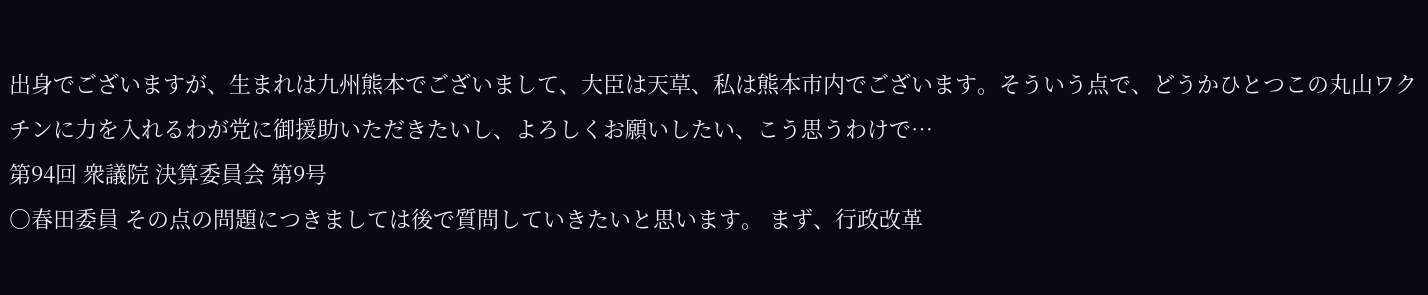出身でございますが、生まれは九州熊本でございまして、大臣は天草、私は熊本市内でございます。そういう点で、どうかひとつこの丸山ワクチンに力を入れるわが党に御援助いただきたいし、よろしくお願いしたい、こう思うわけで…
第94回 衆議院 決算委員会 第9号
○春田委員 その点の問題につきましては後で質問していきたいと思います。 まず、行政改革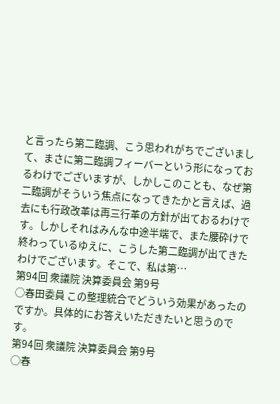と言ったら第二臨調、こう思われがちでございまして、まさに第二臨調フィーバーという形になっておるわけでございますが、しかしこのことも、なぜ第二臨調がそういう焦点になってきたかと言えば、過去にも行政改革は再三行革の方針が出ておるわけです。しかしそれはみんな中途半端で、また腰砕けで終わっているゆえに、こうした第二臨調が出てきたわけでございます。そこで、私は第…
第94回 衆議院 決算委員会 第9号
○春田委員 この整理統合でどういう効果があったのですか。具体的にお答えいただきたいと思うのです。
第94回 衆議院 決算委員会 第9号
○春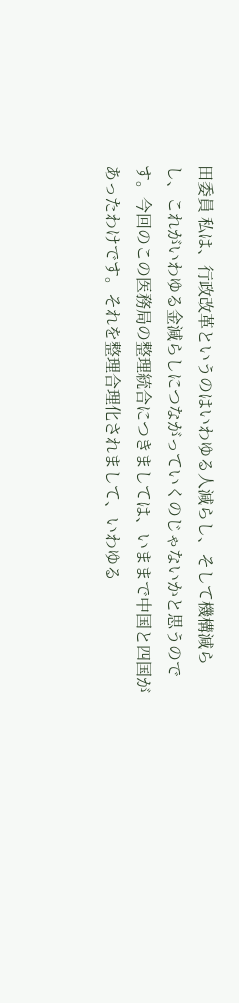田委員 私は、行政改革というのはいわゆる人減らし、そして機構減らし、これがいわゆる金減らしにつながっていくのじゃないかと思うのです。今回のこの医務局の整理統合につきましては、いままで中国と四国があったわけです。それを整理合理化されまして、いわゆる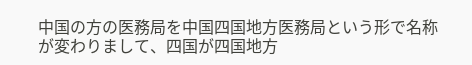中国の方の医務局を中国四国地方医務局という形で名称が変わりまして、四国が四国地方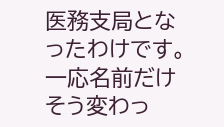医務支局となったわけです。一応名前だけそう変わっ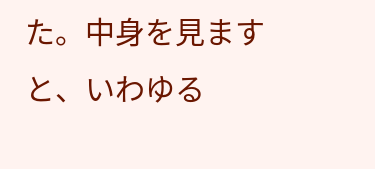た。中身を見ますと、いわゆる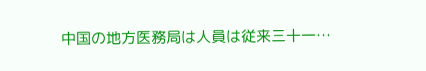中国の地方医務局は人員は従来三十一…